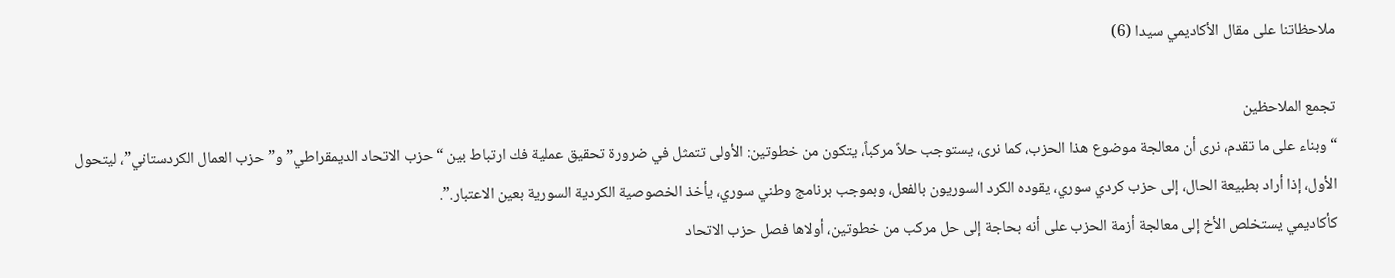ملاحظاتنا على مقال الأكاديمي سيدا (6)

تجمع الملاحظين
“وبناء على ما تقدم، نرى أن معالجة موضوع هذا الحزب، كما نرى، يستوجب حلاً مركباً، يتكون من خطوتين: الأولى تتمثل في ضرورة تحقيق عملية فك ارتباط بين “حزب الاتحاد الديمقراطي” و”حزب العمال الكردستاني”، ليتحول الأول، إذا أراد بطبيعة الحال، إلى حزب كردي سوري، يقوده الكرد السوريون بالفعل، وبموجب برنامج وطني سوري، يأخذ الخصوصية الكردية السورية بعين الاعتبار.”.
كأكاديمي يستخلص الأخ إلى معالجة أزمة الحزب على أنه بحاجة إلى حل مركب من خطوتين، أولاها فصل حزب الاتحاد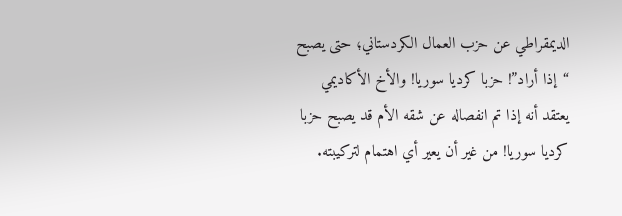الديمقراطي عن حزب العمال الكردستاني؛ حتى يصبح “إذا أراد”! حزبا كرديا سوريا! والأخ الأكاديمي يعتقد أنه إذا تم انفصاله عن شقه الأم قد يصبح حزبا كرديا سوريا! من غير أن يعير أي اهتمام لتركيبته.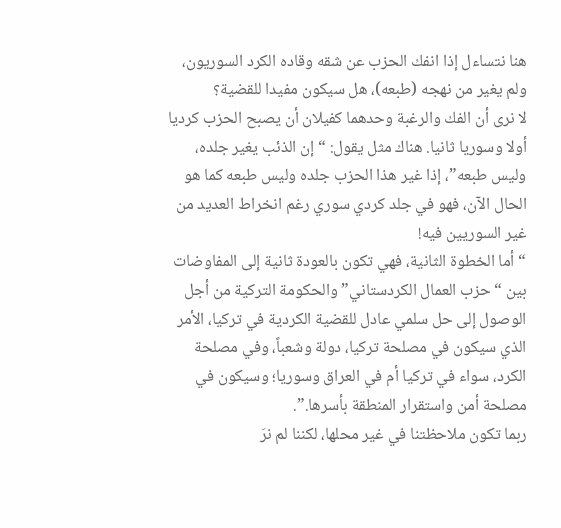هنا نتساءل إذا انفك الحزب عن شقه وقاده الكرد السوريون، ولم يغير من نهجه (طبعه)، هل سيكون مفيدا للقضية؟
لا نرى أن الفك والرغبة وحدهما كفيلان أن يصبح الحزب كرديا أولا وسوريا ثانيا. هناك مثل يقول: “إن الذئب يغير جلده، وليس طبعه”، إذا غير هذا الحزب جلده وليس طبعه كما هو الحال الآن، فهو في جلد كردي سوري رغم انخراط العديد من غير السوريين فيه!
“أما الخطوة الثانية، فهي تكون بالعودة ثانية إلى المفاوضات بين “حزب العمال الكردستاني” والحكومة التركية من أجل الوصول إلى حل سلمي عادل للقضية الكردية في تركيا، الأمر الذي سيكون في مصلحة تركيا، دولة وشعباً، وفي مصلحة الكرد، سواء في تركيا أم في العراق وسوريا؛ وسيكون في مصلحة أمن واستقرار المنطقة بأسرها.”.
ربما تكون ملاحظتنا في غير محلها، لكننا لم نرَ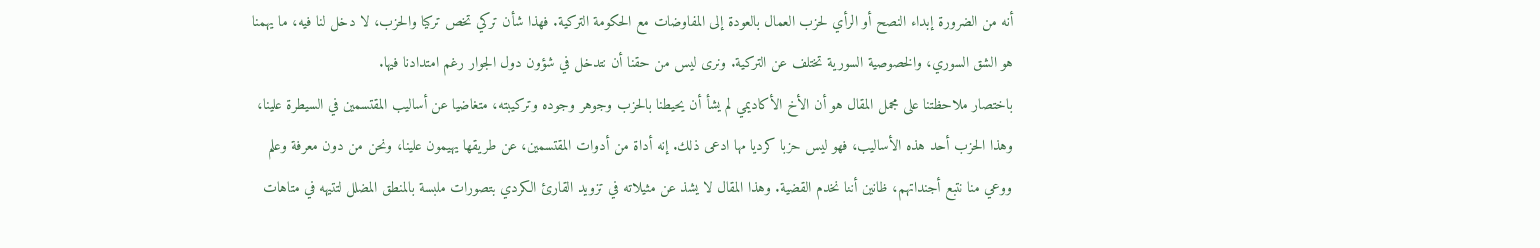أنه من الضرورة إبداء النصح أو الرأي لحزب العمال بالعودة إلى المفاوضات مع الحكومة التركية. فهذا شأن تركي تخص تركيا والحزب، لا دخل لنا فيه، ما يهمنا هو الشق السوري، والخصوصية السورية تختلف عن التركية. ونرى ليس من حقنا أن نتدخل في شؤون دول الجوار رغم امتدادنا فيها.
باختصار ملاحظتنا على مجمل المقال هو أن الأخ الأكاديمي لم يشأ أن يحيطنا بالحزب وجوهر وجوده وتركيبته، متغاضيا عن أساليب المقتسمين في السيطرة علينا، وهذا الحزب أحد هذه الأساليب، فهو ليس حزبا كرديا مها ادعى ذلك. إنه أداة من أدوات المقتسمين، عن طريقها يهيمون علينا، ونحن من دون معرفة وعلم ووعي منا نتبع أجنداتهم، ظانين أننا نخدم القضية. وهذا المقال لا يشذ عن مثيلاته في تزويد القارئ الكردي بتصورات ملبسة بالمنطق المضلل لتتيهه في متاهات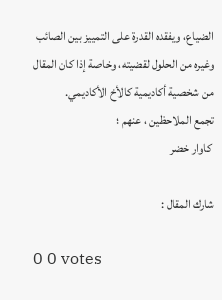الضياع، ويفقده القدرة على التمييز بين الصائب وغيره من الحلول لقضيته، وخاصة إذا كان المقال من شخصية أكاديمية كالأخ الأكاديمي.
تجمع الملاحظين ، عنهم ؛
 كاوار خضر

شارك المقال :

0 0 votes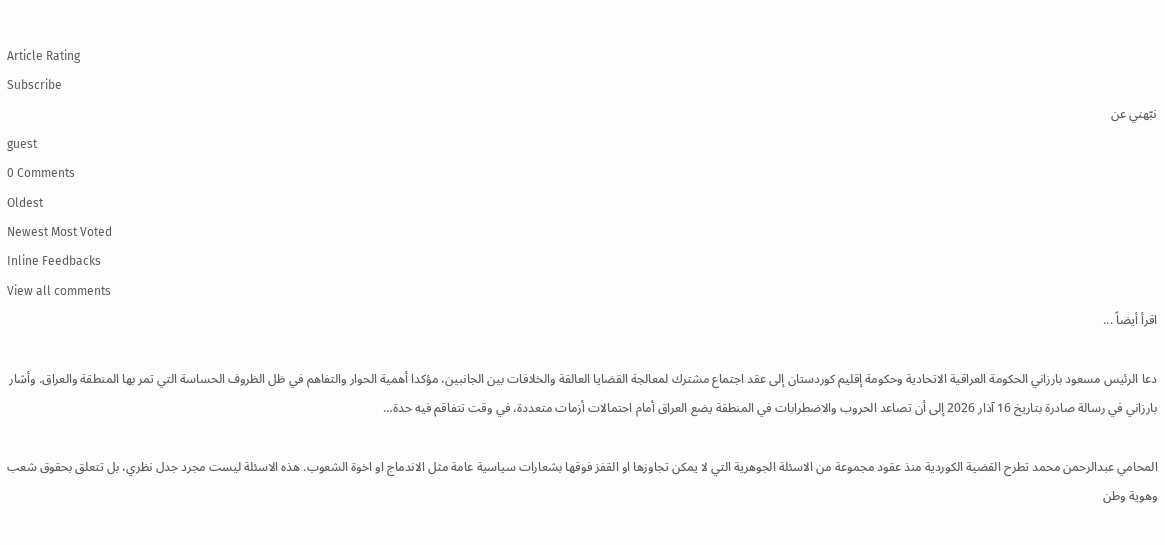Article Rating
Subscribe
نبّهني عن
guest
0 Comments
Oldest
Newest Most Voted
Inline Feedbacks
View all comments
اقرأ أيضاً ...

دعا الرئيس مسعود بارزاني الحكومة العراقية الاتحادية وحكومة إقليم كوردستان إلى عقد اجتماع مشترك لمعالجة القضايا العالقة والخلافات بين الجانبين، مؤكدا أهمية الحوار والتفاهم في ظل الظروف الحساسة التي تمر بها المنطقة والعراق. وأشار بارزاني في رسالة صادرة بتاريخ 16 آذار 2026 إلى أن تصاعد الحروب والاضطرابات في المنطقة يضع العراق أمام احتمالات أزمات متعددة، في وقت تتفاقم فيه حدة…

المحامي عبدالرحمن محمد تطرح القضية الكوردية منذ عقود مجموعة من الاسئلة الجوهرية التي لا يمكن تجاوزها او القفز فوقها بشعارات سياسية عامة مثل الاندماج او اخوة الشعوب. هذه الاسئلة ليست مجرد جدل نظري، بل تتعلق بحقوق شعب وهوية وطن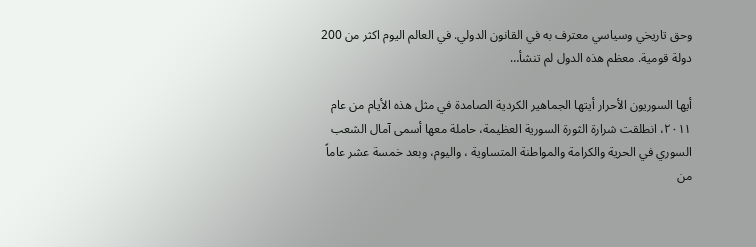وحق تاريخي وسياسي معترف به في القانون الدولي. في العالم اليوم اكثر من 200 دولة قومية. معظم هذه الدول لم تنشأ…

أيها السوريون الأحرار أيتها الجماهير الكردية الصامدة في مثل هذه الأيام من عام ٢٠١١، انطلقت شرارة الثورة السورية العظيمة، حاملة معها أسمى آمال الشعب السوري في الحرية والكرامة والمواطنة المتساوية ، واليوم، وبعد خمسة عشر عاماً من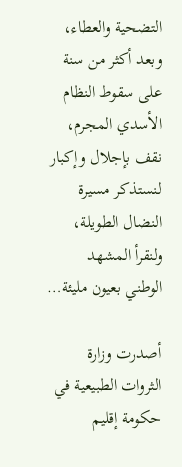التضحية والعطاء، وبعد أكثر من سنة على سقوط النظام الأسدي المجرم، نقف بإجلال وإكبار لنستذكر مسيرة النضال الطويلة، ولنقرأ المشهد الوطني بعيون مليئة…

أصدرت وزارة الثروات الطبيعية في حكومة إقليم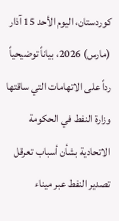كوردستان، اليوم الأحد 15 آذار (مارس) 2026، بياناً توضيحياً رداً على الاتهامات التي ساقتها وزارة النفط في الحكومة الاتحادية بشأن أسباب تعرقل تصدير النفط عبر ميناء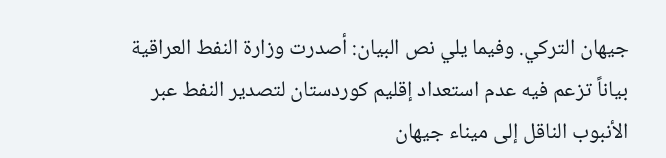جيهان التركي. وفيما يلي نص البيان: أصدرت وزارة النفط العراقية بياناً تزعم فيه عدم استعداد إقليم كوردستان لتصدير النفط عبر الأنبوب الناقل إلى ميناء جيهان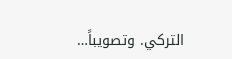التركي. وتصويباً…